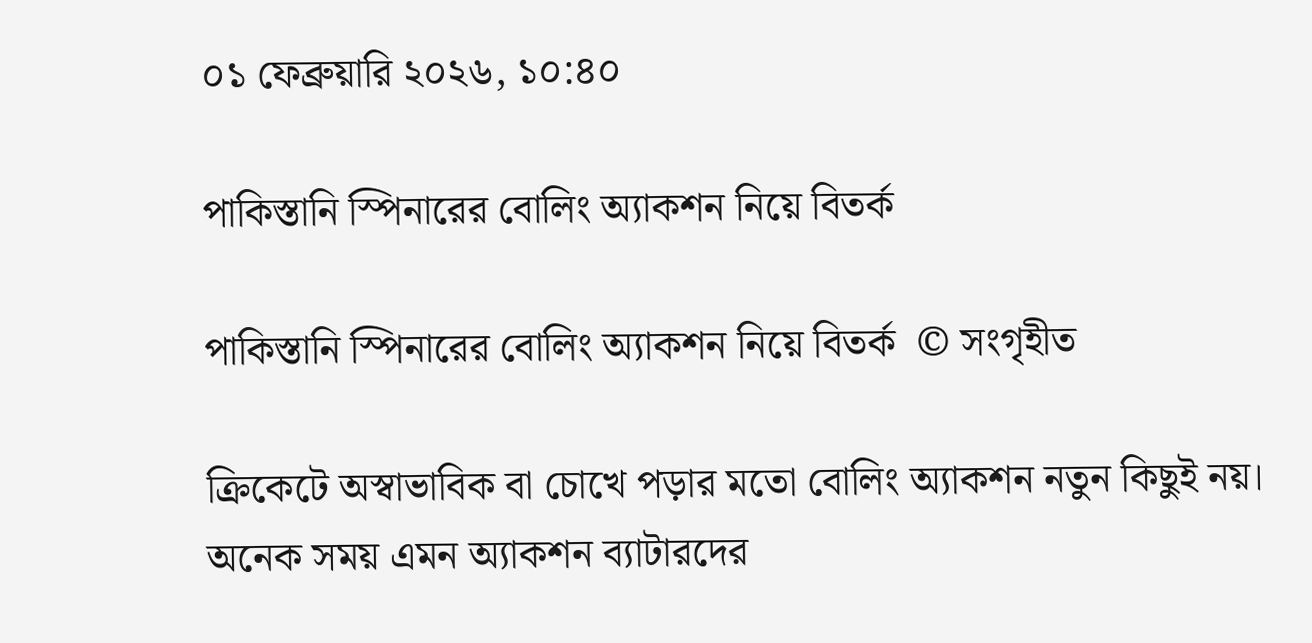০১ ফেব্রুয়ারি ২০২৬, ১০:৪০

পাকিস্তানি স্পিনারের বোলিং অ্যাকশন নিয়ে বিতর্ক

পাকিস্তানি স্পিনারের বোলিং অ্যাকশন নিয়ে বিতর্ক  © সংগৃহীত

ক্রিকেটে অস্বাভাবিক বা চোখে পড়ার মতো বোলিং অ্যাকশন নতুন কিছুই নয়। অনেক সময় এমন অ্যাকশন ব্যাটারদের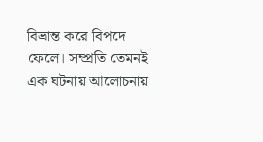বিভ্রান্ত করে বিপদে ফেলে। সম্প্রতি তেমনই এক ঘটনায় আলোচনায়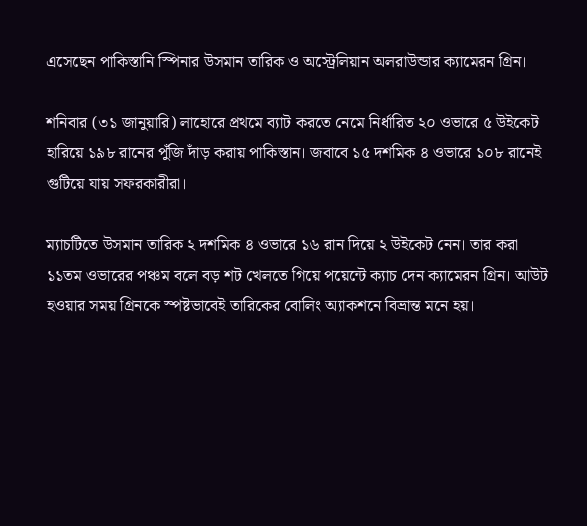এসেছেন পাকিস্তানি স্পিনার উসমান তারিক ও অস্ট্রেলিয়ান অলরাউন্ডার ক্যামেরন গ্রিন।

শনিবার (৩১ জানুয়ারি) লাহোরে প্রথমে ব্যাট করতে নেমে নির্ধারিত ২০ ওভারে ৫ উইকেট হারিয়ে ১৯৮ রানের পুঁজি দাঁড় করায় পাকিস্তান। জবাবে ১৫ দশমিক ৪ ওভারে ১০৮ রানেই গুটিয়ে যায় সফরকারীরা।

ম্যাচটিতে উসমান তারিক ২ দশমিক ৪ ওভারে ১৬ রান দিয়ে ২ উইকেট নেন। তার করা ১১তম ওভারের পঞ্চম বলে বড় শট খেলতে গিয়ে পয়েন্টে ক্যাচ দেন ক্যামেরন গ্রিন। আউট হওয়ার সময় গ্রিনকে স্পষ্টভাবেই তারিকের বোলিং অ্যাকশনে বিভ্রান্ত মনে হয়।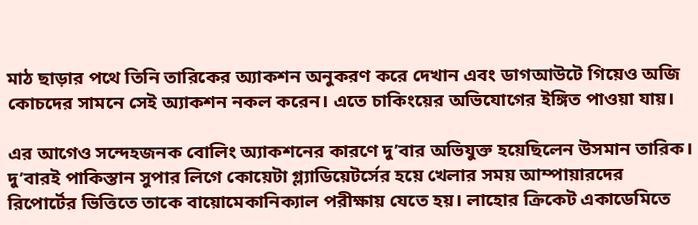মাঠ ছাড়ার পথে তিনি তারিকের অ্যাকশন অনুকরণ করে দেখান এবং ডাগআউটে গিয়েও অজি কোচদের সামনে সেই অ্যাকশন নকল করেন। এতে চাকিংয়ের অভিযোগের ইঙ্গিত পাওয়া যায়।

এর আগেও সন্দেহজনক বোলিং অ্যাকশনের কারণে দু’বার অভিযুক্ত হয়েছিলেন উসমান তারিক। দু’বারই পাকিস্তান সুপার লিগে কোয়েটা গ্ল্যাডিয়েটর্সের হয়ে খেলার সময় আম্পায়ারদের রিপোর্টের ভিত্তিতে তাকে বায়োমেকানিক্যাল পরীক্ষায় যেতে হয়। লাহোর ক্রিকেট একাডেমিতে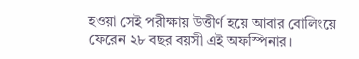হওয়া সেই পরীক্ষায় উত্তীর্ণ হয়ে আবার বোলিংয়ে ফেরেন ২৮ বছর বয়সী এই অফস্পিনার।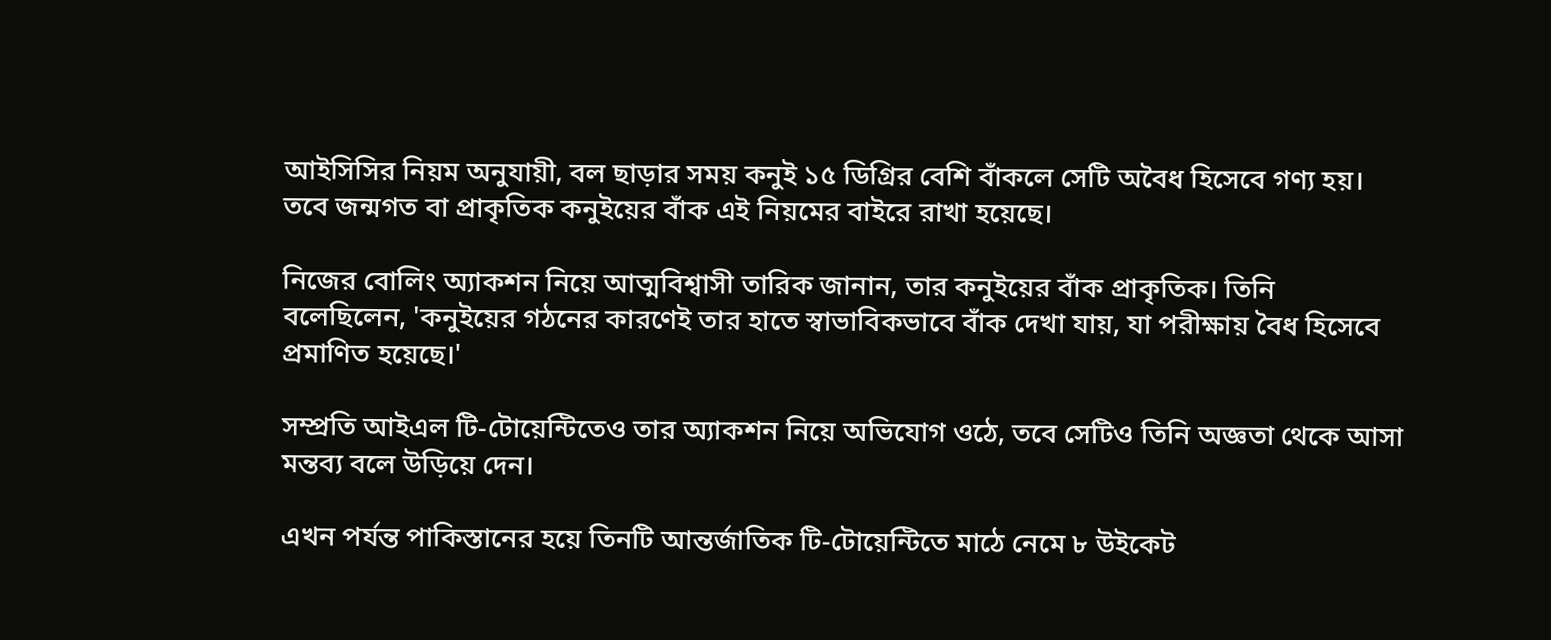আইসিসির নিয়ম অনুযায়ী, বল ছাড়ার সময় কনুই ১৫ ডিগ্রির বেশি বাঁকলে সেটি অবৈধ হিসেবে গণ্য হয়। তবে জন্মগত বা প্রাকৃতিক কনুইয়ের বাঁক এই নিয়মের বাইরে রাখা হয়েছে।

নিজের বোলিং অ্যাকশন নিয়ে আত্মবিশ্বাসী তারিক জানান, তার কনুইয়ের বাঁক প্রাকৃতিক। তিনি বলেছিলেন, 'কনুইয়ের গঠনের কারণেই তার হাতে স্বাভাবিকভাবে বাঁক দেখা যায়, যা পরীক্ষায় বৈধ হিসেবে প্রমাণিত হয়েছে।'

সম্প্রতি আইএল টি-টোয়েন্টিতেও তার অ্যাকশন নিয়ে অভিযোগ ওঠে, তবে সেটিও তিনি অজ্ঞতা থেকে আসা মন্তব্য বলে উড়িয়ে দেন।

এখন পর্যন্ত পাকিস্তানের হয়ে তিনটি আন্তর্জাতিক টি-টোয়েন্টিতে মাঠে নেমে ৮ উইকেট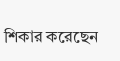শিকার করেছেন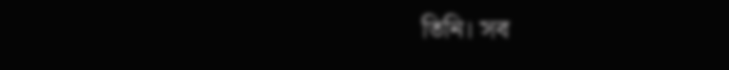তিনি। সব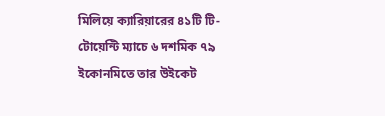মিলিয়ে ক্যারিয়ারের ৪১টি টি-টোয়েন্টি ম্যাচে ৬ দশমিক ৭৯ ইকোনমিতে তার উইকেট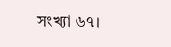সংখ্যা ৬৭।